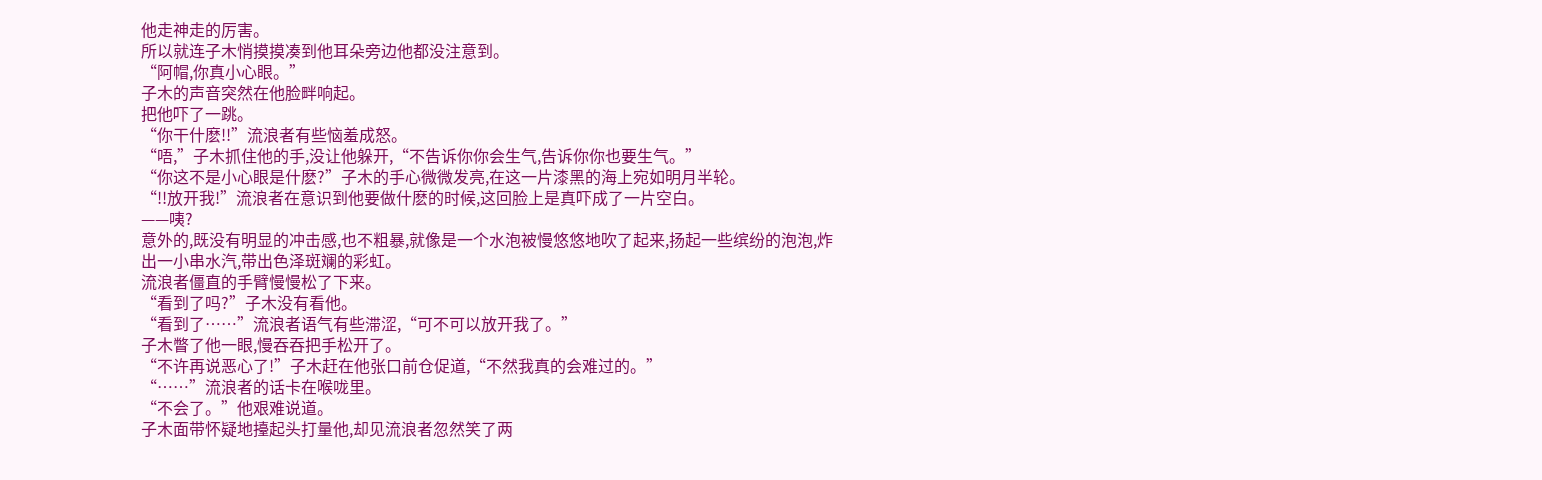他走神走的厉害。
所以就连子木悄摸摸凑到他耳朵旁边他都没注意到。
“阿帽,你真小心眼。”
子木的声音突然在他脸畔响起。
把他吓了一跳。
“你干什麽!!”流浪者有些恼羞成怒。
“唔,”子木抓住他的手,没让他躲开,“不告诉你你会生气,告诉你你也要生气。”
“你这不是小心眼是什麽?”子木的手心微微发亮,在这一片漆黑的海上宛如明月半轮。
“!!放开我!”流浪者在意识到他要做什麽的时候,这回脸上是真吓成了一片空白。
——咦?
意外的,既没有明显的冲击感,也不粗暴,就像是一个水泡被慢悠悠地吹了起来,扬起一些缤纷的泡泡,炸出一小串水汽,带出色泽斑斓的彩虹。
流浪者僵直的手臂慢慢松了下来。
“看到了吗?”子木没有看他。
“看到了……”流浪者语气有些滞涩,“可不可以放开我了。”
子木瞥了他一眼,慢吞吞把手松开了。
“不许再说恶心了!”子木赶在他张口前仓促道,“不然我真的会难过的。”
“……”流浪者的话卡在喉咙里。
“不会了。”他艰难说道。
子木面带怀疑地擡起头打量他,却见流浪者忽然笑了两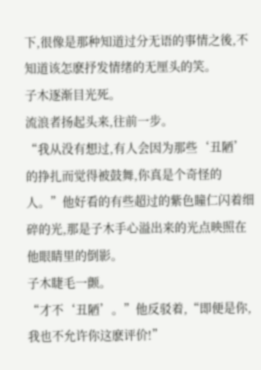下,很像是那种知道过分无语的事情之後,不知道该怎麽抒发情绪的无厘头的笑。
子木逐渐目光死。
流浪者扬起头来,往前一步。
“我从没有想过,有人会因为那些‘丑陋’的挣扎而觉得被鼓舞,你真是个奇怪的人。”他好看的有些超过的紫色瞳仁闪着细碎的光,那是子木手心溢出来的光点映照在他眼睛里的倒影。
子木睫毛一颤。
“才不‘丑陋’。”他反驳着,“即便是你,我也不允许你这麽评价!”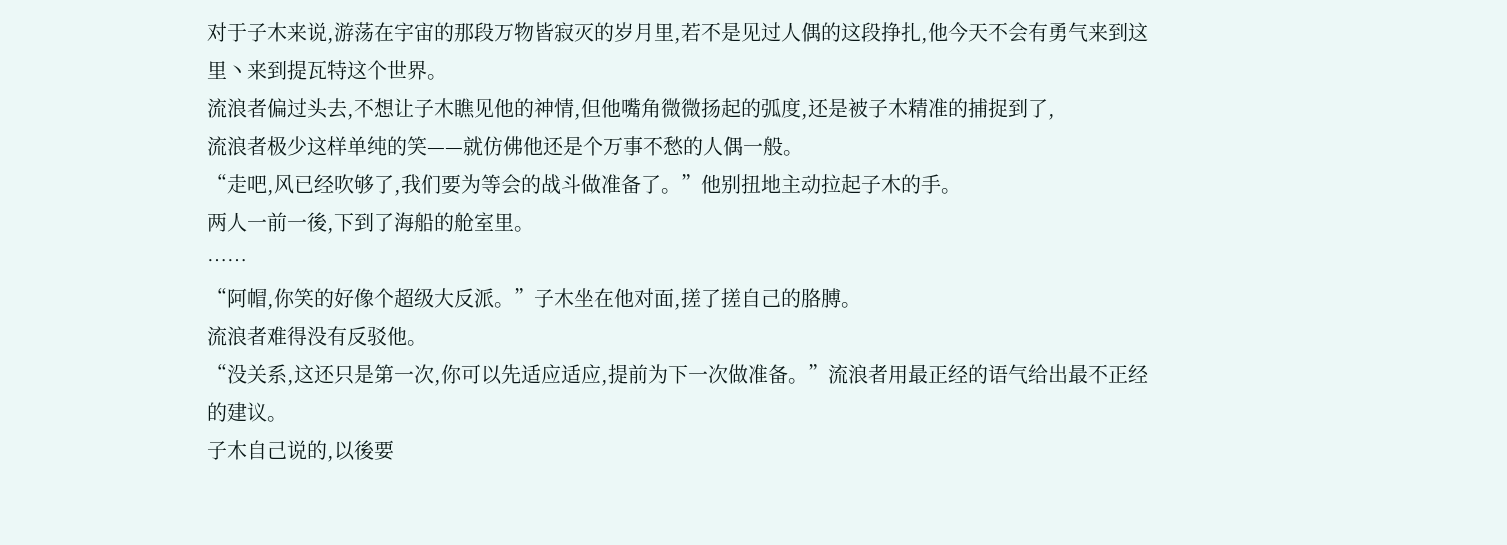对于子木来说,游荡在宇宙的那段万物皆寂灭的岁月里,若不是见过人偶的这段挣扎,他今天不会有勇气来到这里丶来到提瓦特这个世界。
流浪者偏过头去,不想让子木瞧见他的神情,但他嘴角微微扬起的弧度,还是被子木精准的捕捉到了,
流浪者极少这样单纯的笑——就仿佛他还是个万事不愁的人偶一般。
“走吧,风已经吹够了,我们要为等会的战斗做准备了。”他别扭地主动拉起子木的手。
两人一前一後,下到了海船的舱室里。
……
“阿帽,你笑的好像个超级大反派。”子木坐在他对面,搓了搓自己的胳膊。
流浪者难得没有反驳他。
“没关系,这还只是第一次,你可以先适应适应,提前为下一次做准备。”流浪者用最正经的语气给出最不正经的建议。
子木自己说的,以後要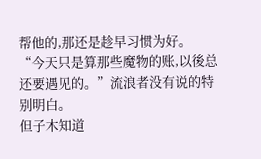帮他的,那还是趁早习惯为好。
“今天只是算那些魔物的账,以後总还要遇见的。”流浪者没有说的特别明白。
但子木知道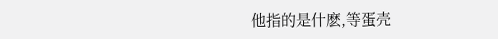他指的是什麽,等蛋壳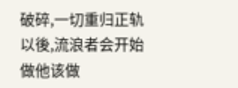破碎,一切重归正轨以後,流浪者会开始做他该做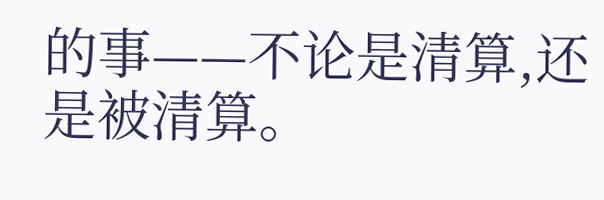的事——不论是清算,还是被清算。